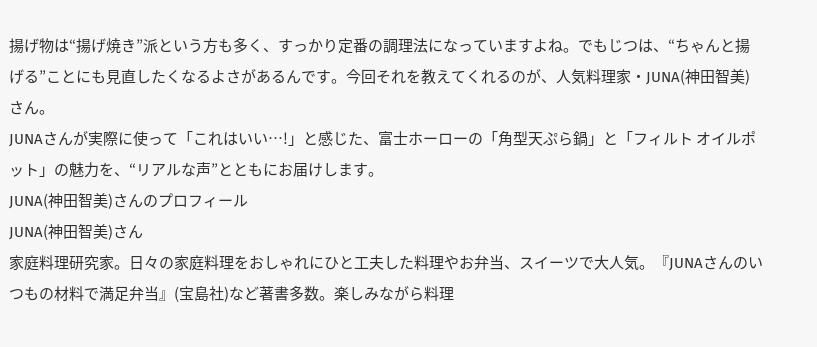揚げ物は“揚げ焼き”派という方も多く、すっかり定番の調理法になっていますよね。でもじつは、“ちゃんと揚げる”ことにも見直したくなるよさがあるんです。今回それを教えてくれるのが、人気料理家・JUNA(神田智美)さん。
JUNAさんが実際に使って「これはいい…!」と感じた、富士ホーローの「角型天ぷら鍋」と「フィルト オイルポット」の魅力を、“リアルな声”とともにお届けします。
JUNA(神田智美)さんのプロフィール
JUNA(神田智美)さん
家庭料理研究家。日々の家庭料理をおしゃれにひと工夫した料理やお弁当、スイーツで大人気。『JUNAさんのいつもの材料で満足弁当』(宝島社)など著書多数。楽しみながら料理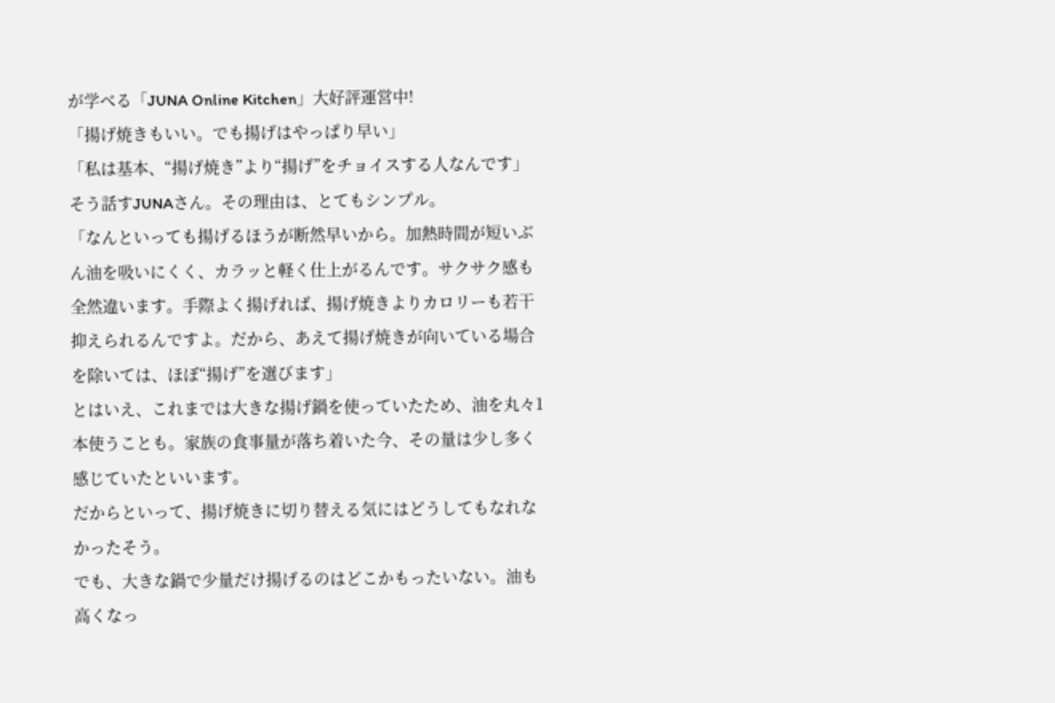が学べる「JUNA Online Kitchen」大好評運営中!
「揚げ焼きもいい。でも揚げはやっぱり早い」
「私は基本、“揚げ焼き”より“揚げ”をチョイスする人なんです」
そう話すJUNAさん。その理由は、とてもシンプル。
「なんといっても揚げるほうが断然早いから。加熱時間が短いぶん油を吸いにくく、カラッと軽く仕上がるんです。サクサク感も全然違います。手際よく揚げれば、揚げ焼きよりカロリーも若干抑えられるんですよ。だから、あえて揚げ焼きが向いている場合を除いては、ほぼ“揚げ”を選びます」
とはいえ、これまでは大きな揚げ鍋を使っていたため、油を丸々1本使うことも。家族の食事量が落ち着いた今、その量は少し多く感じていたといいます。
だからといって、揚げ焼きに切り替える気にはどうしてもなれなかったそう。
でも、大きな鍋で少量だけ揚げるのはどこかもったいない。油も高くなっ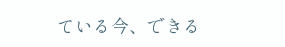ている今、できる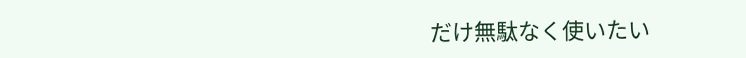だけ無駄なく使いたい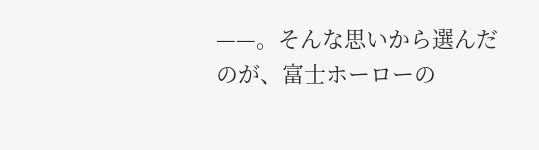——。そんな思いから選んだのが、富士ホーローの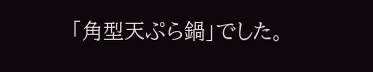「角型天ぷら鍋」でした。